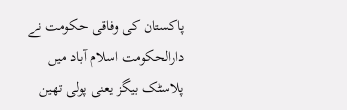پاکستان کی وفاقی حکومت نے دارالحکومت اسلام آباد میں پلاسٹک بیگز یعنی پولی تھین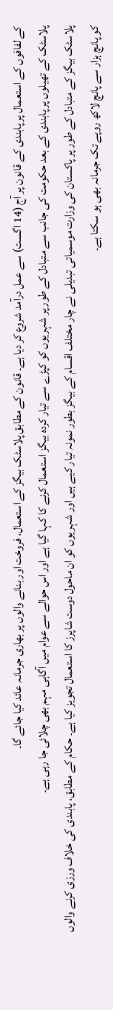کے لفافوں کے استعمال پر پابندی کے قانون پر آج (14 اگست) سے عمل درآمد شروع کر دیا ہے۔ قانون کے مطابق پلاسٹک بیگز کے استعمال، فروخت اور بنانے والوں پر بھاری جرمانہ عائد کیا جائے گا۔
پلاسٹک کے تھیلوں پر پابندی کے بعد حکومت کی جانب سے متبادل کے طور پر شہریوں کو کپڑے سے تیار کردہ بیگز استعمال کرنے کا کہا گیا ہے اور اس حوالے سے عوام میں آگاہی مہم بھی چلائی جا رہی ہے۔
پلاسٹک بیگز کے متبادل کے طور پر پاکستان کی وزارت موسمیاتی تبدیلی نے چار مختلف اقسام کے بیگز بطور نمونہ تیار کیے ہیں اور شہریوں کو ان ماحول دوست شاپرز کا استعمال تجویز کیا ہے۔ حکام کے مطابق، پابندی کی خلاف ورزی کرنے والوں کو پانچ ہزار سے پانچ لاکھ روپے تک جرمانہ بھی ہو سکتا ہے۔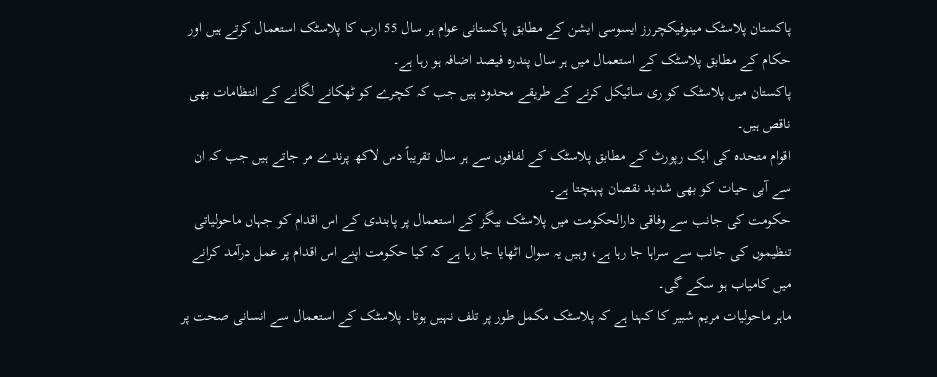پاکستان پلاسٹک مینوفیکچررز ایسوسی ایشن کے مطابق پاکستانی عوام ہر سال 55 ارب کا پلاسٹک استعمال کرتے ہیں اور حکام کے مطابق پلاسٹک کے استعمال میں ہر سال پندرہ فیصد اضافہ ہو رہا ہے۔
پاکستان میں پلاسٹک کو ری سائیکل کرنے کے طریقے محدود ہیں جب کہ کچرے کو ٹھکانے لگانے کے انتظامات بھی ناقص ہیں۔
اقوام متحدہ کی ایک رپورٹ کے مطابق پلاسٹک کے لفافوں سے ہر سال تقریباً دس لاکھ پرندے مر جاتے ہیں جب کہ ان سے آبی حیات کو بھی شدید نقصان پہنچتا ہے۔
حکومت کی جانب سے وفاقی دارالحکومت میں پلاسٹک بیگز کے استعمال پر پابندی کے اس اقدام کو جہاں ماحولیاتی تنظیموں کی جانب سے سراہا جا رہا ہے، وہیں یہ سوال اٹھایا جا رہا ہے کہ کیا حکومت اپنے اس اقدام پر عمل درآمد کرانے میں کامیاب ہو سکے گی۔
ماہر ماحولیات مریم شبیر کا کہنا ہے کہ پلاسٹک مکمل طور پر تلف نہیں ہوتا۔ پلاسٹک کے استعمال سے انسانی صحت پر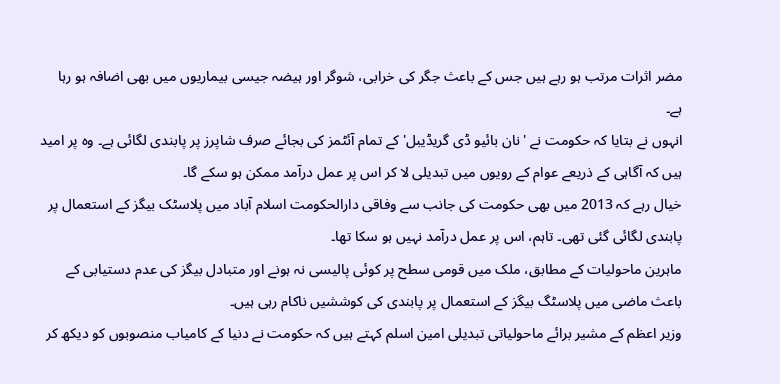مضر اثرات مرتب ہو رہے ہیں جس کے باعث جگر کی خرابی، شوگر اور ہیضہ جیسی بیماریوں میں بھی اضافہ ہو رہا ہے۔
انہوں نے بتایا کہ حکومت نے 'نان بائیو ڈی گریڈیبل' کے تمام آئٹمز کی بجائے صرف شاپرز پر پابندی لگائی ہے۔ وہ پر امید ہیں کہ آگاہی کے ذریعے عوام کے رویوں میں تبدیلی لا کر اس پر عمل درآمد ممکن ہو سکے گا۔
خیال رہے کہ 2013 میں بھی حکومت کی جانب سے وفاقی دارالحکومت اسلام آباد میں پلاسٹک بیگز کے استعمال پر پابندی لگائی گئی تھی۔ تاہم، اس پر عمل درآمد نہیں ہو سکا تھا۔
ماہرین ماحولیات کے مطابق، ملک میں قومی سطح پر کوئی پالیسی نہ ہونے اور متبادل بیگز کی عدم دستیابی کے باعث ماضی میں پلاسٹگ بیگز کے استعمال پر پابندی کی کوششیں ناکام رہی ہیں۔
وزیر اعظم کے مشیر برائے ماحولیاتی تبدیلی امین اسلم کہتے ہیں کہ حکومت نے دنیا کے کامیاب منصوبوں کو دیکھ کر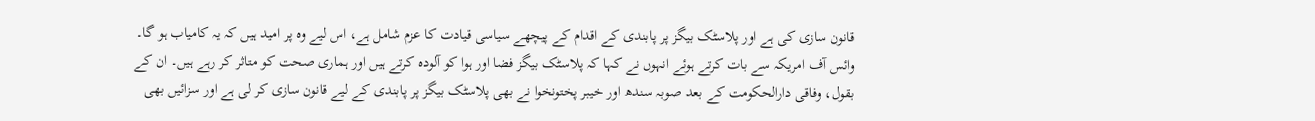قانون سازی کی ہے اور پلاسٹک بیگز پر پابندی کے اقدام کے پیچھے سیاسی قیادت کا عزم شامل ہے، اس لیے وہ پر امید ہیں کہ یہ کامیاب ہو گا۔
وائس آف امریکہ سے بات کرتے ہوئے انہوں نے کہا کہ پلاسٹک بیگز فضا اور ہوا کو آلودہ کرتے ہیں اور ہماری صحت کو متاثر کر رہے ہیں۔ ان کے بقول، وفاقی دارالحکومت کے بعد صوبہ سندھ اور خیبر پختونخوا نے بھی پلاسٹک بیگز پر پابندی کے لیے قانون سازی کر لی ہے اور سزائیں بھی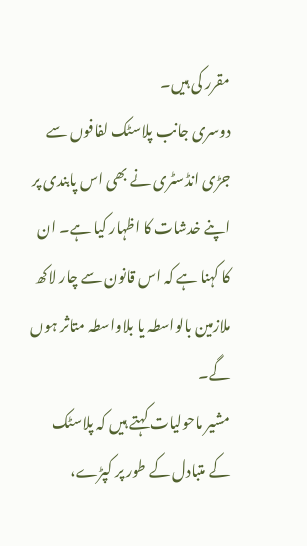مقرر کی ہیں۔
دوسری جانب پلاسٹک لفافوں سے جڑی انڈسٹری نے بھی اس پابندی پر اپنے خدشات کا اظہار کیا ہے۔ ان کا کہنا ہے کہ اس قانون سے چار لاکھ ملازمین بالواسطہ یا بلاواسطہ متاثر ہوں گے۔
مشیر ماحولیات کہتے ہیں کہ پلاسٹک کے متبادل کے طور پر کپڑے،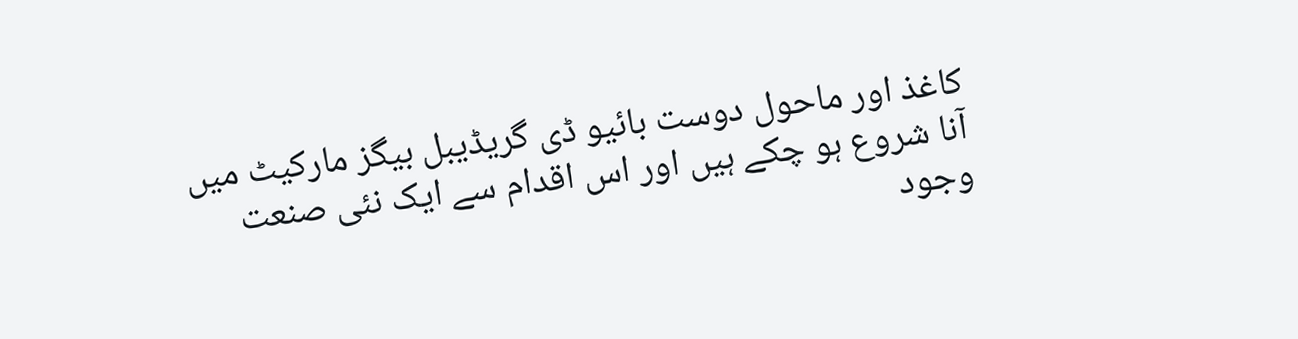کاغذ اور ماحول دوست بائیو ڈی گریڈیبل بیگز مارکیٹ میں آنا شروع ہو چکے ہیں اور اس اقدام سے ایک نئی صنعت وجود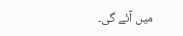میں آئے گی۔